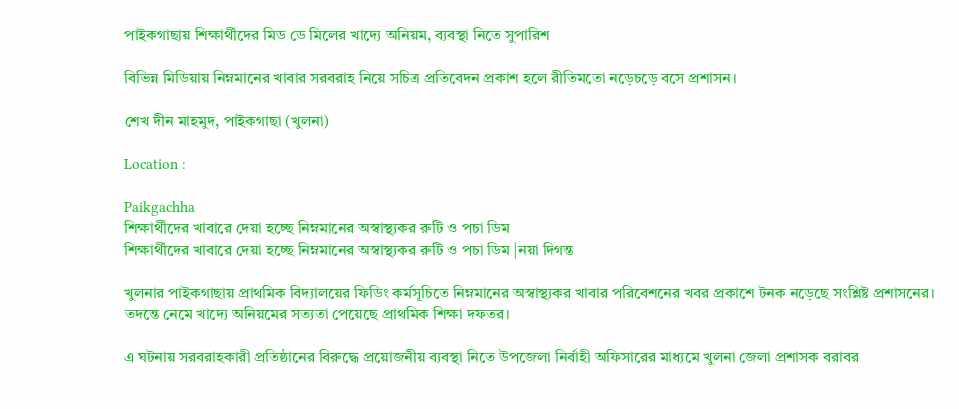পাইকগাছায় শিক্ষার্থীদের মিড ডে মিলের খাদ্যে অনিয়ম, ব্যবস্থা নিতে সুপারিশ

বিভিন্ন মিডিয়ায় নিম্নমানের খাবার সরবরাহ নিয়ে সচিত্র প্রতিবেদন প্রকাশ হলে রীতিমতো নড়েচড়ে বসে প্রশাসন।

শেখ দীন মাহমুদ, পাইকগাছা (খুলনা)

Location :

Paikgachha
শিক্ষার্থীদের খাবারে দেয়া হচ্ছে নিম্নমানের অস্বাস্থ্যকর রুটি ও পচা ডিম
শিক্ষার্থীদের খাবারে দেয়া হচ্ছে নিম্নমানের অস্বাস্থ্যকর রুটি ও পচা ডিম |নয়া দিগন্ত

খুলনার পাইকগাছায় প্রাথমিক বিদ্যালয়ের ফিডিং কর্মসূচিতে নিম্নমানের অস্বাস্থ্যকর খাবার পরিবেশনের খবর প্রকাশে টনক নড়েছে সংশ্লিষ্ট প্রশাসনের। তদন্তে নেমে খাদ্যে অনিয়মের সত্যতা পেয়েছে প্রাথমিক শিক্ষা দফতর।

এ ঘটনায় সরবরাহকারী প্রতিষ্ঠানের বিরুদ্ধে প্রয়োজনীয় ব্যবস্থা নিতে উপজেলা নির্বাহী অফিসারের মাধ্যমে খুলনা জেলা প্রশাসক বরাবর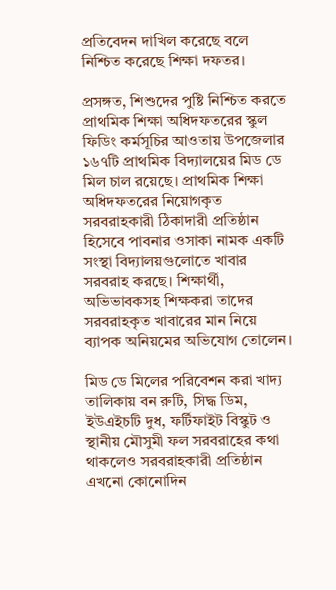প্রতিবেদন দাখিল করেছে বলে নিশ্চিত করেছে শিক্ষা দফতর।

প্রসঙ্গত, শিশুদের পুষ্টি নিশ্চিত করতে প্রাথমিক শিক্ষা অধিদফতরের স্কুল ফিডিং কর্মসূচির আওতায় উপজেলার ১৬৭টি প্রাথমিক বিদ্যালয়ের মিড ডে মিল চাল রয়েছে। প্রাথমিক শিক্ষা অধিদফতরের নিয়োগকৃত সরবরাহকারী ঠিকাদারী প্রতিষ্ঠান হিসেবে পাবনার ওসাকা নামক একটি সংস্থা বিদ্যালয়গুলোতে খাবার সরবরাহ করছে। শিক্ষার্থী, অভিভাবকসহ শিক্ষকরা তাদের সরবরাহকৃত খাবারের মান নিয়ে ব্যাপক অনিয়মের অভিযোগ তোলেন।

মিড ডে মিলের পরিবেশন করা খাদ্য তালিকায় বন রুটি, সিদ্ধ ডিম, ইউএইচটি দুধ, ফর্টিফাইট বিস্কুট ও স্থানীয় মৌসুমী ফল সরবরাহের কথা থাকলেও সরবরাহকারী প্রতিষ্ঠান এখনো কোনোদিন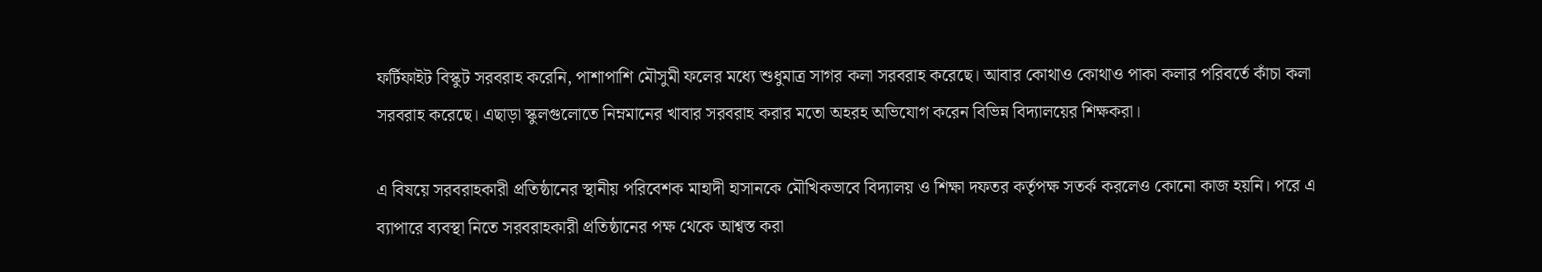ফর্টিফাইট বিস্কুট সরবরাহ করেনি, পাশাপাশি মৌসুমী ফলের মধ্যে শুধুমাত্র সাগর কলা সরবরাহ করেছে। আবার কোথাও কোথাও পাকা কলার পরিবর্তে কাঁচা কলা সরবরাহ করেছে। এছাড়া স্কুলগুলোতে নিম্নমানের খাবার সরবরাহ করার মতো অহরহ অভিযোগ করেন বিভিন্ন বিদ্যালয়ের শিক্ষকরা।

এ বিষয়ে সরবরাহকারী প্রতিষ্ঠানের স্থানীয় পরিবেশক মাহাদী হাসানকে মৌখিকভাবে বিদ্যালয় ও শিক্ষা দফতর কর্তৃপক্ষ সতর্ক করলেও কোনো কাজ হয়নি। পরে এ ব্যাপারে ব্যবস্থা নিতে সরবরাহকারী প্রতিষ্ঠানের পক্ষ থেকে আশ্বস্ত করা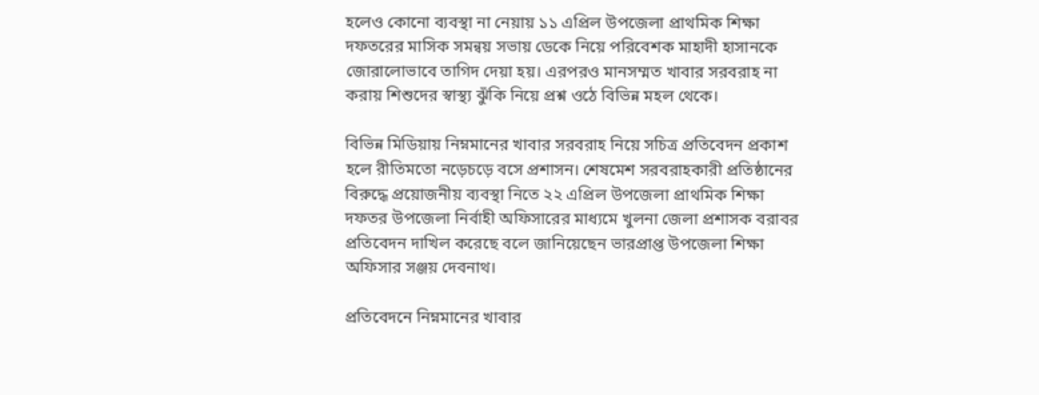হলেও কোনো ব্যবস্থা না নেয়ায় ১১ এপ্রিল উপজেলা প্রাথমিক শিক্ষা দফতরের মাসিক সমন্বয় সভায় ডেকে নিয়ে পরিবেশক মাহাদী হাসানকে জোরালোভাবে তাগিদ দেয়া হয়। এরপরও মানসম্মত খাবার সরবরাহ না করায় শিশুদের স্বাস্থ্য ঝুঁকি নিয়ে প্রশ্ন ওঠে বিভিন্ন মহল থেকে।

বিভিন্ন মিডিয়ায় নিম্নমানের খাবার সরবরাহ নিয়ে সচিত্র প্রতিবেদন প্রকাশ হলে রীতিমতো নড়েচড়ে বসে প্রশাসন। শেষমেশ সরবরাহকারী প্রতিষ্ঠানের বিরুদ্ধে প্রয়োজনীয় ব্যবস্থা নিতে ২২ এপ্রিল উপজেলা প্রাথমিক শিক্ষা দফতর উপজেলা নির্বাহী অফিসারের মাধ্যমে খুলনা জেলা প্রশাসক বরাবর প্রতিবেদন দাখিল করেছে বলে জানিয়েছেন ভারপ্রাপ্ত উপজেলা শিক্ষা অফিসার সঞ্জয় দেবনাথ।

প্রতিবেদনে নিম্নমানের খাবার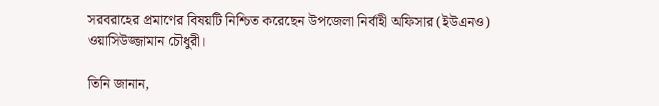সরবরাহের প্রমাণের বিষয়টি নিশ্চিত করেছেন উপজেলা নির্বাহী অফিসার (ইউএনও) ওয়াসিউজ্জামান চৌধুরী।

তিনি জানান,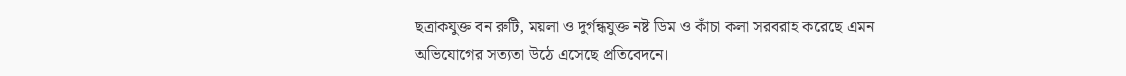ছত্রাকযুক্ত বন রুটি, ময়লা ও দুর্গন্ধযুক্ত নষ্ট ডিম ও কাঁচা কলা সরবরাহ করেছে এমন অভিযোগের সত্যতা উঠে এসেছে প্রতিবেদনে।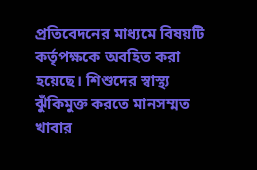প্রতিবেদনের মাধ্যমে বিষয়টি কর্তৃপক্ষকে অবহিত করা হয়েছে। শিশুদের স্বাস্থ্য ঝুঁকিমুক্ত করতে মানসম্মত খাবার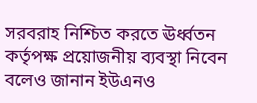সরবরাহ নিশ্চিত করতে ঊর্ধ্বতন কর্তৃপক্ষ প্রয়োজনীয় ব্যবস্থা নিবেন বলেও জানান ইউএনও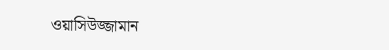ওয়াসিউজ্জামান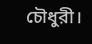চৌধুরী।